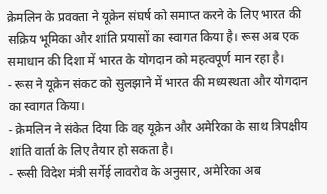क्रेमलिन के प्रवक्ता ने यूक्रेन संघर्ष को समाप्त करने के लिए भारत की सक्रिय भूमिका और शांति प्रयासों का स्वागत किया है। रूस अब एक समाधान की दिशा में भारत के योगदान को महत्वपूर्ण मान रहा है।
- रूस ने यूक्रेन संकट को सुलझाने में भारत की मध्यस्थता और योगदान का स्वागत किया।
- क्रेमलिन ने संकेत दिया कि वह यूक्रेन और अमेरिका के साथ त्रिपक्षीय शांति वार्ता के लिए तैयार हो सकता है।
- रूसी विदेश मंत्री सर्गेई लावरोव के अनुसार, अमेरिका अब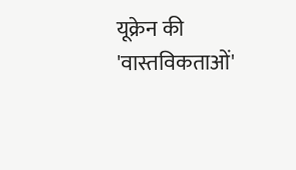यूक्रेन की 'वास्तविकताओं'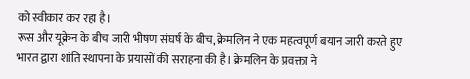को स्वीकार कर रहा है।
रूस और यूक्रेन के बीच जारी भीषण संघर्ष के बीच, क्रेमलिन ने एक महत्वपूर्ण बयान जारी करते हुए भारत द्वारा शांति स्थापना के प्रयासों की सराहना की है। क्रेमलिन के प्रवक्ता ने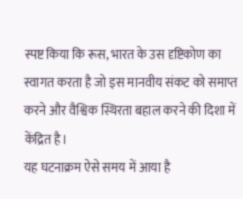स्पष्ट किया कि रूस, भारत के उस दृष्टिकोण का स्वागत करता है जो इस मानवीय संकट को समाप्त करने और वैश्विक स्थिरता बहाल करने की दिशा में केंद्रित है।
यह घटनाक्रम ऐसे समय में आया है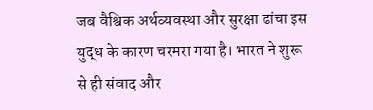जब वैश्विक अर्थव्यवस्था और सुरक्षा ढांचा इस युद्ध के कारण चरमरा गया है। भारत ने शुरू से ही संवाद और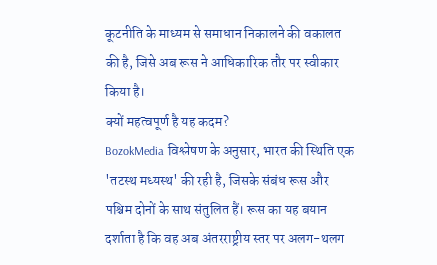कूटनीति के माध्यम से समाधान निकालने की वकालत की है, जिसे अब रूस ने आधिकारिक तौर पर स्वीकार किया है।
क्यों महत्वपूर्ण है यह कदम?
BozokMedia विश्लेषण के अनुसार, भारत की स्थिति एक 'तटस्थ मध्यस्थ' की रही है, जिसके संबंध रूस और पश्चिम दोनों के साथ संतुलित हैं। रूस का यह बयान दर्शाता है कि वह अब अंतरराष्ट्रीय स्तर पर अलग-थलग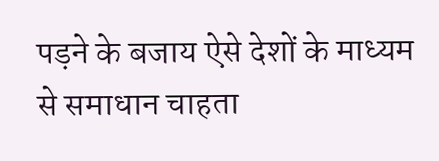पड़ने के बजाय ऐसे देशों के माध्यम से समाधान चाहता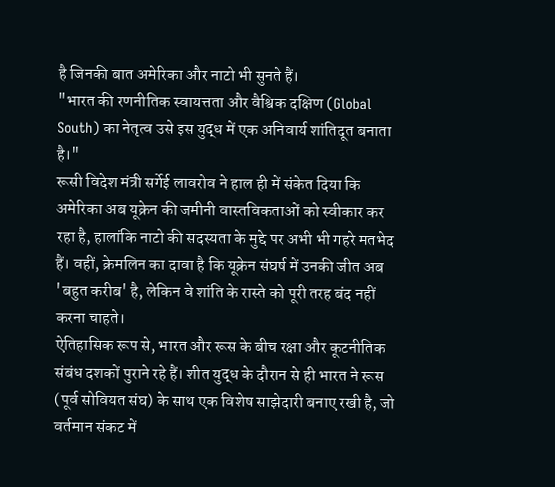है जिनकी बात अमेरिका और नाटो भी सुनते हैं।
"भारत की रणनीतिक स्वायत्तता और वैश्विक दक्षिण (Global South) का नेतृत्व उसे इस युद्ध में एक अनिवार्य शांतिदूत बनाता है।"
रूसी विदेश मंत्री सर्गेई लावरोव ने हाल ही में संकेत दिया कि अमेरिका अब यूक्रेन की जमीनी वास्तविकताओं को स्वीकार कर रहा है, हालांकि नाटो की सदस्यता के मुद्दे पर अभी भी गहरे मतभेद हैं। वहीं, क्रेमलिन का दावा है कि यूक्रेन संघर्ष में उनकी जीत अब 'बहुत करीब' है, लेकिन वे शांति के रास्ते को पूरी तरह बंद नहीं करना चाहते।
ऐतिहासिक रूप से, भारत और रूस के बीच रक्षा और कूटनीतिक संबंध दशकों पुराने रहे हैं। शीत युद्ध के दौरान से ही भारत ने रूस (पूर्व सोवियत संघ) के साथ एक विशेष साझेदारी बनाए रखी है, जो वर्तमान संकट में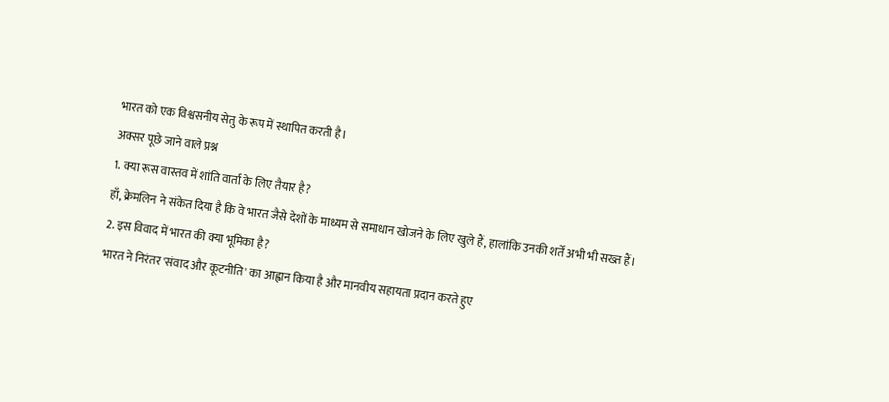भारत को एक विश्वसनीय सेतु के रूप में स्थापित करती है।
अक्सर पूछे जाने वाले प्रश्न
1. क्या रूस वास्तव में शांति वार्ता के लिए तैयार है?
हाँ, क्रेमलिन ने संकेत दिया है कि वे भारत जैसे देशों के माध्यम से समाधान खोजने के लिए खुले हैं, हालांकि उनकी शर्तें अभी भी सख्त हैं।
2. इस विवाद में भारत की क्या भूमिका है?
भारत ने निरंतर 'संवाद और कूटनीति' का आह्वान किया है और मानवीय सहायता प्रदान करते हुए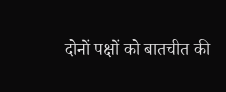दोनों पक्षों को बातचीत की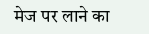मेज पर लाने का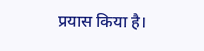प्रयास किया है।